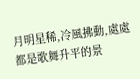月明星稀,冷風拂動,處處都是歌舞升平的景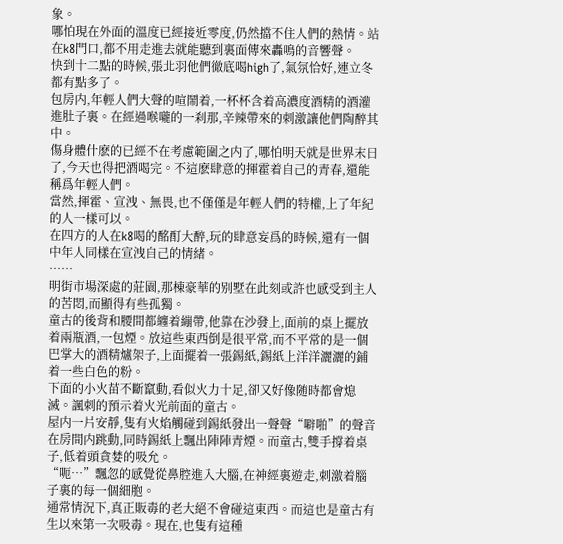象。
哪怕現在外面的溫度已經接近零度,仍然擋不住人們的熱情。站在k8門口,都不用走進去就能聽到裏面傳來轟鳴的音響聲。
快到十二點的時候,張北羽他們徹底喝high了,氣氛恰好,連立冬都有點多了。
包房内,年輕人們大聲的喧鬧着,一杯杯含着高濃度酒精的酒灌進肚子裏。在經過喉嚨的一刹那,辛辣帶來的刺激讓他們陶醉其中。
傷身體什麽的已經不在考慮範圍之内了,哪怕明天就是世界末日了,今天也得把酒喝完。不這麽肆意的揮霍着自己的青春,還能稱爲年輕人們。
當然,揮霍、宣洩、無畏,也不僅僅是年輕人們的特權,上了年紀的人一樣可以。
在四方的人在k8喝的酩酊大醉,玩的肆意妄爲的時候,還有一個中年人同樣在宣洩自己的情緒。
……
明街市場深處的莊園,那棟豪華的别墅在此刻或許也感受到主人的苦悶,而顯得有些孤獨。
童古的後背和腰間都纏着繃帶,他靠在沙發上,面前的桌上擺放着兩瓶酒,一包煙。放這些東西倒是很平常,而不平常的是一個巴掌大的酒精爐架子,上面擺着一張錫紙,錫紙上洋洋灑灑的鋪着一些白色的粉。
下面的小火苗不斷竄動,看似火力十足,卻又好像随時都會熄滅。諷刺的預示着火光前面的童古。
屋内一片安靜,隻有火焰觸碰到錫紙發出一聲聲“噼啪”的聲音在房間内跳動,同時錫紙上飄出陣陣青煙。而童古,雙手撐着桌子,低着頭貪婪的吸允。
“呃…”飄忽的感覺從鼻腔進入大腦,在神經裏遊走,刺激着腦子裏的每一個細胞。
通常情況下,真正販毒的老大絕不會碰這東西。而這也是童古有生以來第一次吸毒。現在,也隻有這種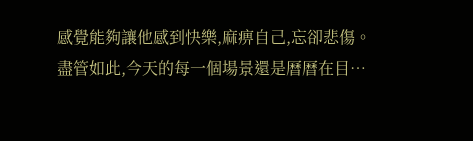感覺能夠讓他感到快樂,麻痹自己,忘卻悲傷。
盡管如此,今天的每一個場景還是曆曆在目…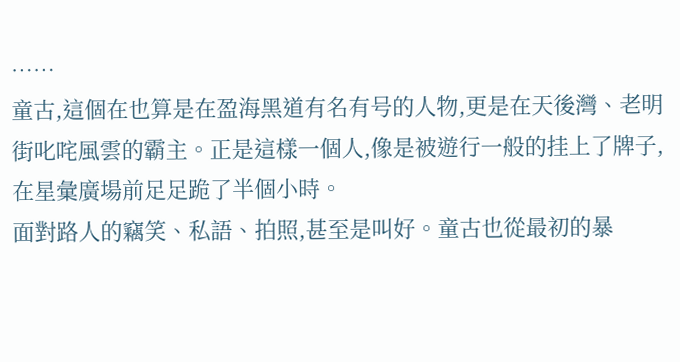……
童古,這個在也算是在盈海黑道有名有号的人物,更是在天後灣、老明街叱咤風雲的霸主。正是這樣一個人,像是被遊行一般的挂上了牌子,在星彙廣場前足足跪了半個小時。
面對路人的竊笑、私語、拍照,甚至是叫好。童古也從最初的暴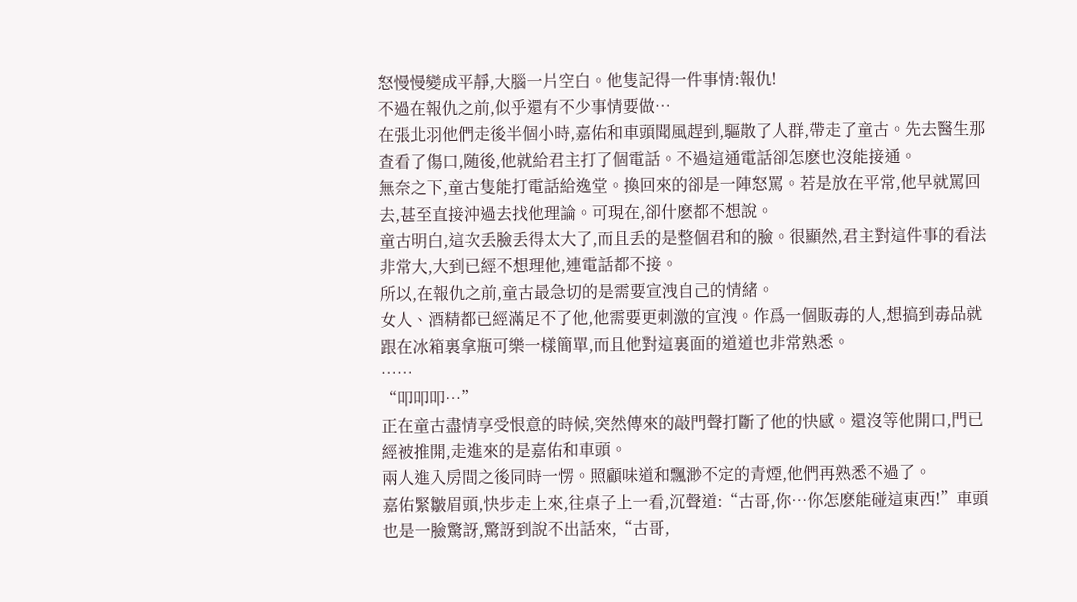怒慢慢變成平靜,大腦一片空白。他隻記得一件事情:報仇!
不過在報仇之前,似乎還有不少事情要做…
在張北羽他們走後半個小時,嘉佑和車頭聞風趕到,驅散了人群,帶走了童古。先去醫生那查看了傷口,随後,他就給君主打了個電話。不過這通電話卻怎麽也沒能接通。
無奈之下,童古隻能打電話給逸堂。換回來的卻是一陣怒罵。若是放在平常,他早就罵回去,甚至直接沖過去找他理論。可現在,卻什麽都不想說。
童古明白,這次丢臉丢得太大了,而且丢的是整個君和的臉。很顯然,君主對這件事的看法非常大,大到已經不想理他,連電話都不接。
所以,在報仇之前,童古最急切的是需要宣洩自己的情緒。
女人、酒精都已經滿足不了他,他需要更刺激的宣洩。作爲一個販毒的人,想搞到毒品就跟在冰箱裏拿瓶可樂一樣簡單,而且他對這裏面的道道也非常熟悉。
……
“叩叩叩…”
正在童古盡情享受恨意的時候,突然傳來的敲門聲打斷了他的快感。還沒等他開口,門已經被推開,走進來的是嘉佑和車頭。
兩人進入房間之後同時一愣。照顧味道和飄渺不定的青煙,他們再熟悉不過了。
嘉佑緊皺眉頭,快步走上來,往桌子上一看,沉聲道:“古哥,你…你怎麽能碰這東西!”車頭也是一臉驚訝,驚訝到說不出話來,“古哥,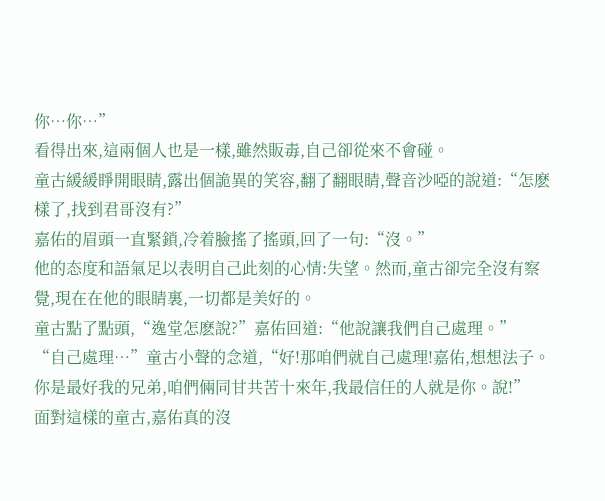你…你…”
看得出來,這兩個人也是一樣,雖然販毒,自己卻從來不會碰。
童古緩緩睜開眼睛,露出個詭異的笑容,翻了翻眼睛,聲音沙啞的說道:“怎麽樣了,找到君哥沒有?”
嘉佑的眉頭一直緊鎖,冷着臉搖了搖頭,回了一句:“沒。”
他的态度和語氣足以表明自己此刻的心情:失望。然而,童古卻完全沒有察覺,現在在他的眼睛裏,一切都是美好的。
童古點了點頭,“逸堂怎麽說?”嘉佑回道:“他說讓我們自己處理。”
“自己處理…”童古小聲的念道,“好!那咱們就自己處理!嘉佑,想想法子。你是最好我的兄弟,咱們倆同甘共苦十來年,我最信任的人就是你。說!”
面對這樣的童古,嘉佑真的沒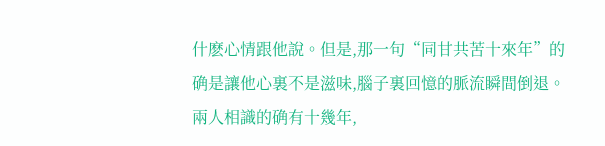什麽心情跟他說。但是,那一句“同甘共苦十來年”的确是讓他心裏不是滋味,腦子裏回憶的脈流瞬間倒退。
兩人相識的确有十幾年,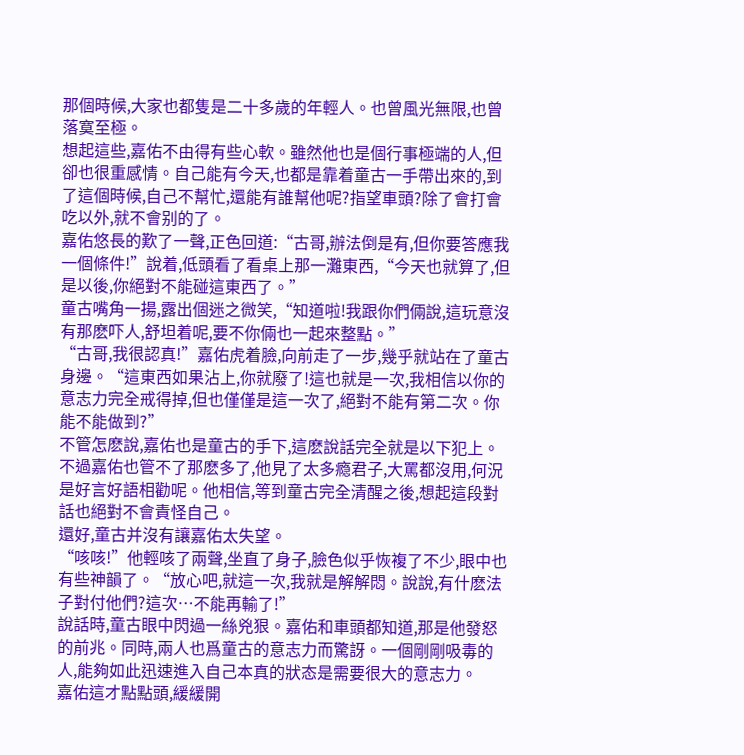那個時候,大家也都隻是二十多歲的年輕人。也曾風光無限,也曾落寞至極。
想起這些,嘉佑不由得有些心軟。雖然他也是個行事極端的人,但卻也很重感情。自己能有今天,也都是靠着童古一手帶出來的,到了這個時候,自己不幫忙,還能有誰幫他呢?指望車頭?除了會打會吃以外,就不會别的了。
嘉佑悠長的歎了一聲,正色回道:“古哥,辦法倒是有,但你要答應我一個條件!”說着,低頭看了看桌上那一灘東西,“今天也就算了,但是以後,你絕對不能碰這東西了。”
童古嘴角一揚,露出個迷之微笑,“知道啦!我跟你們倆說,這玩意沒有那麽吓人,舒坦着呢,要不你倆也一起來整點。”
“古哥,我很認真!”嘉佑虎着臉,向前走了一步,幾乎就站在了童古身邊。“這東西如果沾上,你就廢了!這也就是一次,我相信以你的意志力完全戒得掉,但也僅僅是這一次了,絕對不能有第二次。你能不能做到?”
不管怎麽說,嘉佑也是童古的手下,這麽說話完全就是以下犯上。不過嘉佑也管不了那麽多了,他見了太多瘾君子,大罵都沒用,何況是好言好語相勸呢。他相信,等到童古完全清醒之後,想起這段對話也絕對不會責怪自己。
還好,童古并沒有讓嘉佑太失望。
“咳咳!”他輕咳了兩聲,坐直了身子,臉色似乎恢複了不少,眼中也有些神韻了。“放心吧,就這一次,我就是解解悶。說說,有什麽法子對付他們?這次…不能再輸了!”
說話時,童古眼中閃過一絲兇狠。嘉佑和車頭都知道,那是他發怒的前兆。同時,兩人也爲童古的意志力而驚訝。一個剛剛吸毒的人,能夠如此迅速進入自己本真的狀态是需要很大的意志力。
嘉佑這才點點頭,緩緩開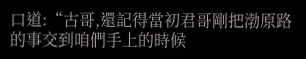口道:“古哥,還記得當初君哥剛把渤原路的事交到咱們手上的時候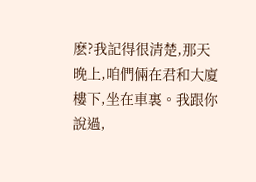麽?我記得很清楚,那天晚上,咱們倆在君和大廈樓下,坐在車裏。我跟你說過,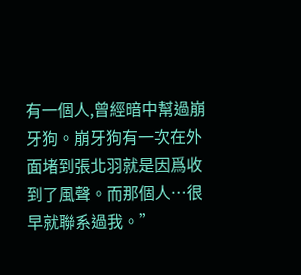有一個人,曾經暗中幫過崩牙狗。崩牙狗有一次在外面堵到張北羽就是因爲收到了風聲。而那個人…很早就聯系過我。”